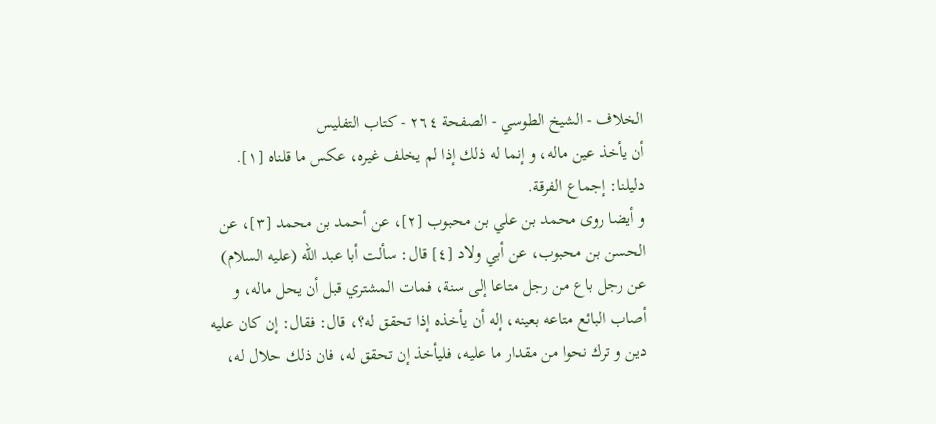الخلاف - الشيخ الطوسي - الصفحة ٢٦٤ - كتاب التفليس
أن يأخذ عين ماله، و إنما له ذلك إذا لم يخلف غيره، عكس ما قلناه [١].
دليلنا: إجماع الفرقة.
و أيضا روى محمد بن علي بن محبوب [٢]، عن أحمد بن محمد [٣]، عن الحسن بن محبوب، عن أبي ولاد [٤] قال: سألت أبا عبد اللّه (عليه السلام) عن رجل باع من رجل متاعا إلى سنة، فمات المشتري قبل أن يحل ماله، و أصاب البائع متاعه بعينه، إله أن يأخذه إذا تحقق له؟، قال: فقال: إن كان عليه دين و ترك نحوا من مقدار ما عليه، فليأخذ إن تحقق له، فان ذلك حلال له،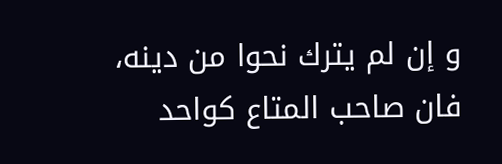و إن لم يترك نحوا من دينه، فان صاحب المتاع كواحد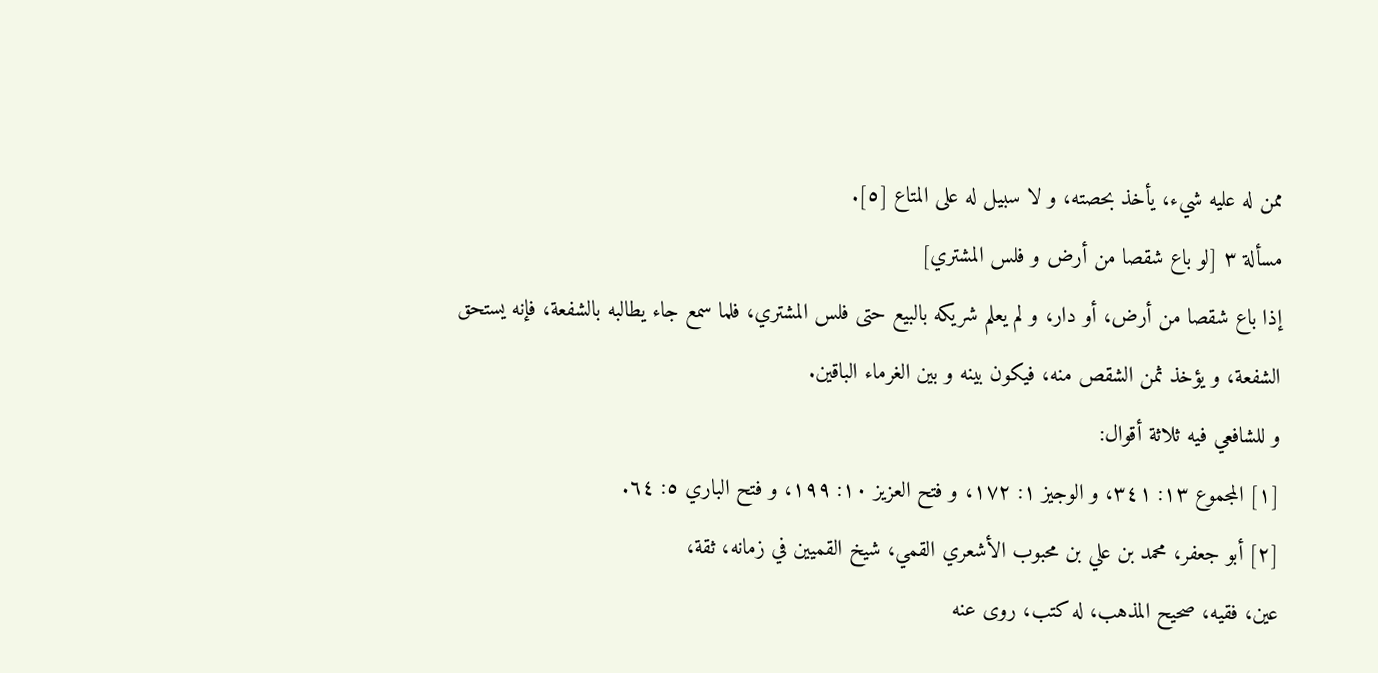ممن له عليه شيء، يأخذ بحصته، و لا سبيل له على المتاع [٥].
مسألة ٣ [لو باع شقصا من أرض و فلس المشتري]
إذا باع شقصا من أرض، أو دار، و لم يعلم شريكه بالبيع حتى فلس المشتري، فلما سمع جاء يطالبه بالشفعة، فإنه يستحق الشفعة، و يؤخذ ثمن الشقص منه، فيكون بينه و بين الغرماء الباقين.
و للشافعي فيه ثلاثة أقوال:
[١] المجموع ١٣: ٣٤١، و الوجيز ١: ١٧٢، و فتح العزيز ١٠: ١٩٩، و فتح الباري ٥: ٦٤.
[٢] أبو جعفر، محمد بن علي بن محبوب الأشعري القمي، شيخ القميين في زمانه، ثقة،
عين، فقيه، صحيح المذهب، له كتب، روى عنه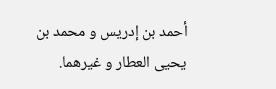أحمد بن إدريس و محمد بن يحيى العطار و غيرهما.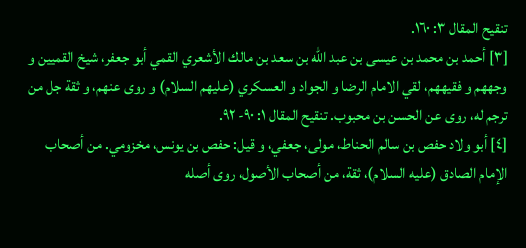تنقيح المقال ٣: ١٦٠.
[٣] أحمد بن محمد بن عيسى بن عبد اللّه بن سعد بن مالك الأشعري القمي أبو جعفر، شيخ القميين و وجههم و فقيههم، لقي الامام الرضا و الجواد و العسكري (عليهم السلام) و روى عنهم، و ثقة جل من ترجم له، روى عن الحسن بن محبوب. تنقيح المقال ١: ٩٠- ٩٢.
[٤] أبو ولاد حفص بن سالم الحناط، مولى، جعفي، و قيل: حفص بن يونس، مخزومي. من أصحاب الإمام الصادق (عليه السلام)، ثقة، من أصحاب الأصول، روى أصله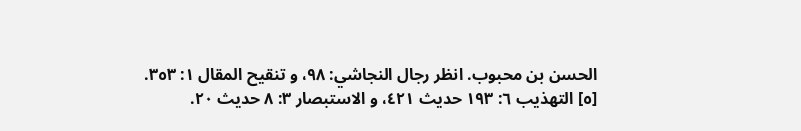الحسن بن محبوب. انظر رجال النجاشي: ٩٨، و تنقيح المقال ١: ٣٥٣.
[٥] التهذيب ٦: ١٩٣ حديث ٤٢١، و الاستبصار ٣: ٨ حديث ٢٠.